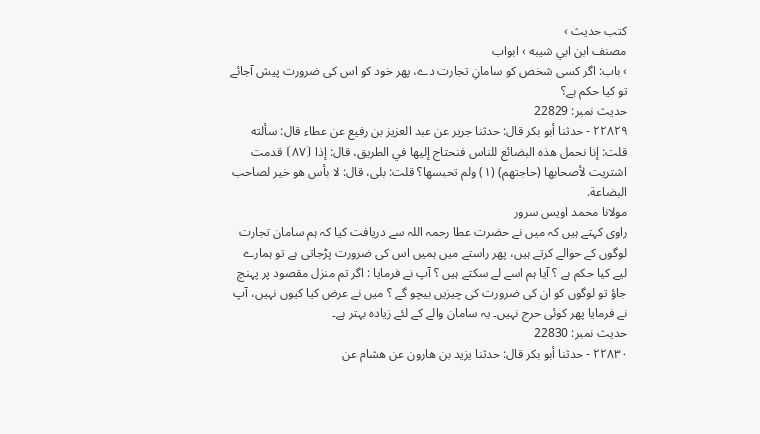کتب حدیث ›
مصنف ابن ابي شيبه › ابواب
› باب: اگر کسی شخص کو سامانِ تجارت دے، پھر خود کو اس کی ضرورت پیش آجائے تو کیا حکم ہے؟
حدیث نمبر: 22829
٢٢٨٢٩ - حدثنا أبو بكر قال: حدثنا جرير عن عبد العزيز بن رفيع عن عطاء قال: سألته قلت: إنا نحمل هذه البضائع للناس فنحتاج إليها في الطريق، قال: إذا ⦗٨٧⦘ قدمت اشتريت لأصحابها (حاجتهم) (١) ولم تحبسها؟ قلت: بلى، قال: لا بأس هو خير لصاحب البضاعة.
مولانا محمد اویس سرور
راوی کہتے ہیں کہ میں نے حضرت عطا رحمہ اللہ سے دریافت کیا کہ ہم سامان تجارت لوگوں کے حوالے کرتے ہیں، پھر راستے میں ہمیں اس کی ضرورت پڑجاتی ہے تو ہمارے لیے کیا حکم ہے ؟ آیا ہم اسے لے سکتے ہیں ؟ آپ نے فرمایا : اگر تم منزل مقصود پر پہنچ جاؤ تو لوگوں کو ان کی ضرورت کی چیزیں بیچو گے ؟ میں نے عرض کیا کیوں نہیں، آپ نے فرمایا پھر کوئی حرج نہیں۔ یہ سامان والے کے لئے زیادہ بہتر ہے۔
حدیث نمبر: 22830
٢٢٨٣٠ - حدثنا أبو بكر قال: حدثنا يزيد بن هارون عن هشام عن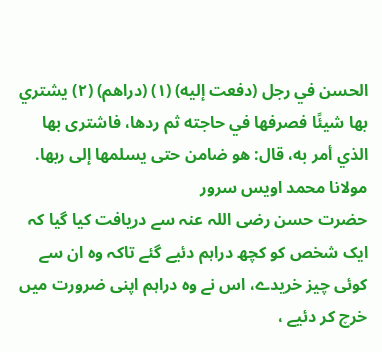الحسن في رجل (دفعت إليه) (١) (دراهم) (٢) يشتري بها شيئًا فصرفها في حاجته ثم ردها، فاشترى بها الذي أمر به، قال: هو ضامن حتى يسلمها إلى ربها.
مولانا محمد اویس سرور
حضرت حسن رضی اللہ عنہ سے دریافت کیا گیا کہ ایک شخص کو کچھ دراہم دئیے گئے تاکہ وہ ان سے کوئی چیز خریدے، اس نے وہ دراہم اپنی ضرورت میں خرچ کر دئیے ،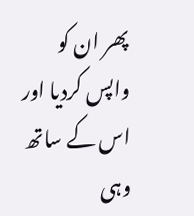پھر ان کو واپس کردیا اور اس کے ساتھ وہی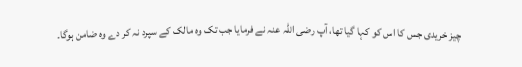چیز خریدی جس کا اس کو کہا گیا تھا، آپ رضی اللہ عنہ نے فرمایا جب تک وہ مالک کے سپرد نہ کر دے وہ ضامن ہوگا۔